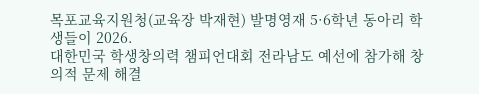목포교육지원청(교육장 박재현) 발명영재 5·6학년 동아리 학생들이 2026.
대한민국 학생창의력 챔피언대회 전라남도 예선에 참가해 창의적 문제 해결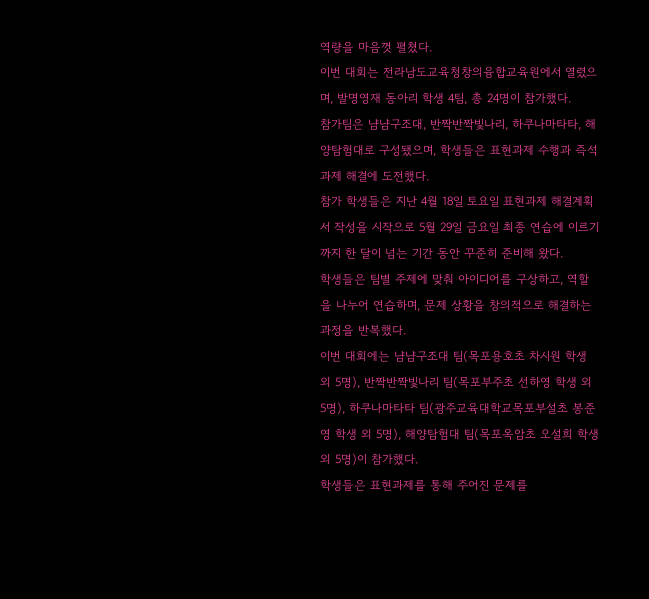역량을 마음껏 펼쳤다.
이번 대회는 전라남도교육청창의융합교육원에서 열렸으며, 발명영재 동아리 학생 4팀, 총 24명이 참가했다.
참가팀은 냠냠구조대, 반짝반짝빛나리, 하쿠나마타타, 해양탐험대로 구성됐으며, 학생들은 표현과제 수행과 즉석과제 해결에 도전했다.
참가 학생들은 지난 4월 18일 토요일 표현과제 해결계획서 작성을 시작으로 5월 29일 금요일 최종 연습에 이르기까지 한 달이 넘는 기간 동안 꾸준히 준비해 왔다.
학생들은 팀별 주제에 맞춰 아이디어를 구상하고, 역할을 나누어 연습하며, 문제 상황을 창의적으로 해결하는 과정을 반복했다.
이번 대회에는 냠냠구조대 팀(목포용호초 차시원 학생 외 5명), 반짝반짝빛나리 팀(목포부주초 선하영 학생 외 5명), 하쿠나마타타 팀(광주교육대학교목포부설초 봉준영 학생 외 5명), 해양탐험대 팀(목포옥암초 오설희 학생 외 5명)이 참가했다.
학생들은 표현과제를 통해 주어진 문제를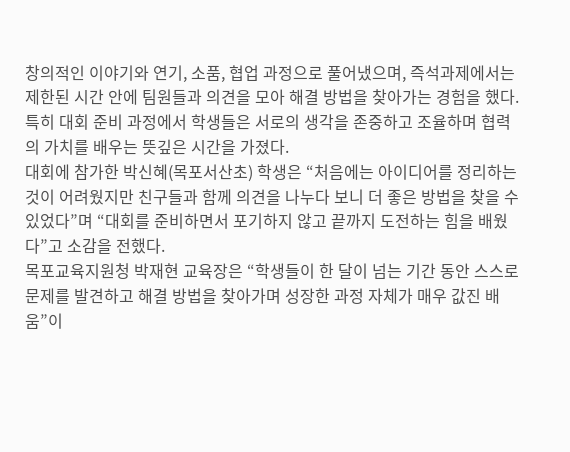창의적인 이야기와 연기, 소품, 협업 과정으로 풀어냈으며, 즉석과제에서는 제한된 시간 안에 팀원들과 의견을 모아 해결 방법을 찾아가는 경험을 했다.
특히 대회 준비 과정에서 학생들은 서로의 생각을 존중하고 조율하며 협력의 가치를 배우는 뜻깊은 시간을 가졌다.
대회에 참가한 박신혜(목포서산초) 학생은 “처음에는 아이디어를 정리하는 것이 어려웠지만 친구들과 함께 의견을 나누다 보니 더 좋은 방법을 찾을 수 있었다”며 “대회를 준비하면서 포기하지 않고 끝까지 도전하는 힘을 배웠다”고 소감을 전했다.
목포교육지원청 박재현 교육장은 “학생들이 한 달이 넘는 기간 동안 스스로 문제를 발견하고 해결 방법을 찾아가며 성장한 과정 자체가 매우 값진 배움”이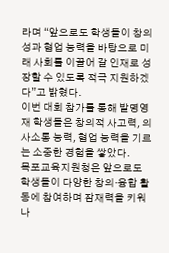라며 “앞으로도 학생들이 창의성과 협업 능력을 바탕으로 미래 사회를 이끌어 갈 인재로 성장할 수 있도록 적극 지원하겠다”고 밝혔다.
이번 대회 참가를 통해 발명영재 학생들은 창의적 사고력, 의사소통 능력, 협업 능력을 기르는 소중한 경험을 쌓았다.
목포교육지원청은 앞으로도 학생들이 다양한 창의·융합 활동에 참여하며 잠재력을 키워 나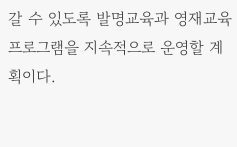갈 수 있도록 발명교육과 영재교육 프로그램을 지속적으로 운영할 계획이다.